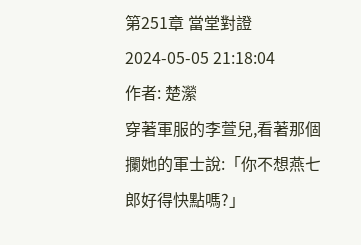第251章 當堂對證
2024-05-05 21:18:04
作者: 楚瀠
穿著軍服的李萱兒,看著那個攔她的軍士說:「你不想燕七郎好得快點嗎?」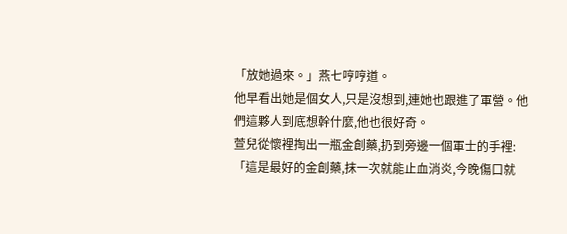「放她過來。」燕七哼哼道。
他早看出她是個女人,只是沒想到,連她也跟進了軍營。他們這夥人到底想幹什麼,他也很好奇。
萱兒從懷裡掏出一瓶金創藥,扔到旁邊一個軍士的手裡:「這是最好的金創藥,抹一次就能止血消炎,今晚傷口就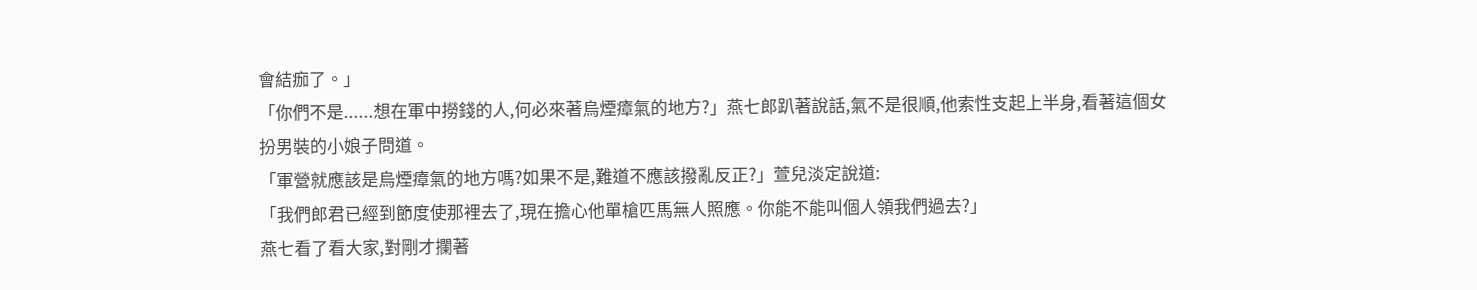會結痂了。」
「你們不是......想在軍中撈錢的人,何必來著烏煙瘴氣的地方?」燕七郎趴著說話,氣不是很順,他索性支起上半身,看著這個女扮男裝的小娘子問道。
「軍營就應該是烏煙瘴氣的地方嗎?如果不是,難道不應該撥亂反正?」萱兒淡定說道:
「我們郎君已經到節度使那裡去了,現在擔心他單槍匹馬無人照應。你能不能叫個人領我們過去?」
燕七看了看大家,對剛才攔著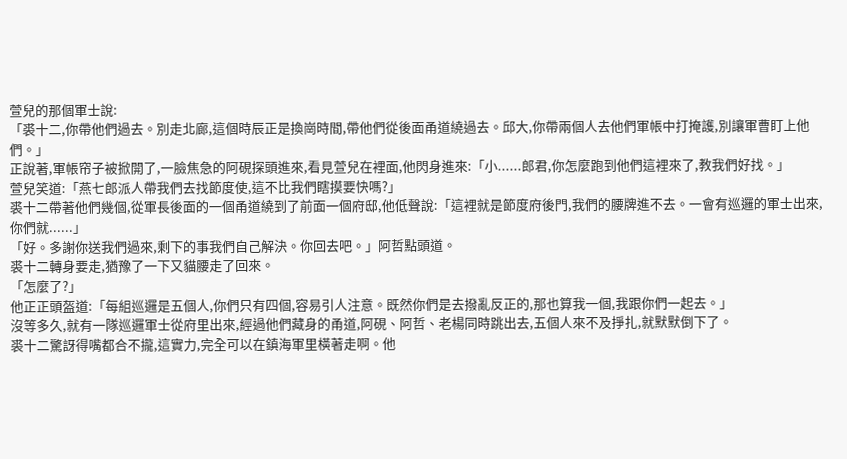萱兒的那個軍士說:
「裘十二,你帶他們過去。別走北廊,這個時辰正是換崗時間,帶他們從後面甬道繞過去。邱大,你帶兩個人去他們軍帳中打掩護,別讓軍曹盯上他們。」
正說著,軍帳帘子被掀開了,一臉焦急的阿硯探頭進來,看見萱兒在裡面,他閃身進來:「小......郎君,你怎麼跑到他們這裡來了,教我們好找。」
萱兒笑道:「燕七郎派人帶我們去找節度使,這不比我們瞎摸要快嗎?」
裘十二帶著他們幾個,從軍長後面的一個甬道繞到了前面一個府邸,他低聲說:「這裡就是節度府後門,我們的腰牌進不去。一會有巡邏的軍士出來,你們就......」
「好。多謝你送我們過來,剩下的事我們自己解決。你回去吧。」阿哲點頭道。
裘十二轉身要走,猶豫了一下又貓腰走了回來。
「怎麼了?」
他正正頭盔道:「每組巡邏是五個人,你們只有四個,容易引人注意。既然你們是去撥亂反正的,那也算我一個,我跟你們一起去。」
沒等多久,就有一隊巡邏軍士從府里出來,經過他們藏身的甬道,阿硯、阿哲、老楊同時跳出去,五個人來不及掙扎,就默默倒下了。
裘十二驚訝得嘴都合不攏,這實力,完全可以在鎮海軍里橫著走啊。他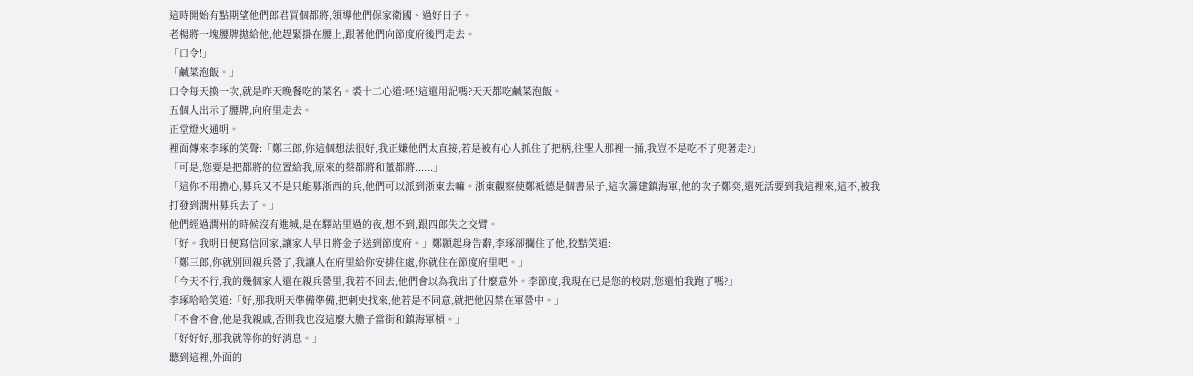這時開始有點期望他們郎君買個都將,領導他們保家衛國、過好日子。
老楊將一塊腰牌拋給他,他趕緊掛在腰上,跟著他們向節度府後門走去。
「口令!」
「鹹菜泡飯。」
口令每天換一次,就是昨天晚餐吃的菜名。裘十二心道:呸!這還用記嗎?天天都吃鹹菜泡飯。
五個人出示了腰牌,向府里走去。
正堂燈火通明。
裡面傳來李琢的笑聲:「鄭三郎,你這個想法很好,我正嫌他們太直接,若是被有心人抓住了把柄,往聖人那裡一捅,我豈不是吃不了兜著走?」
「可是,您要是把都將的位置給我,原來的蔡都將和董都將......」
「這你不用擔心,募兵又不是只能募浙西的兵,他們可以派到浙東去嘛。浙東觀察使鄭袛德是個書呆子,這次籌建鎮海軍,他的次子鄭奕,還死活要到我這裡來,這不,被我打發到潤州募兵去了。」
他們經過潤州的時候沒有進城,是在驛站里過的夜,想不到,跟四郎失之交臂。
「好。我明日便寫信回家,讓家人早日將金子送到節度府。」鄭顥起身告辭,李琢卻攔住了他,狡黠笑道:
「鄭三郎,你就別回親兵營了,我讓人在府里給你安排住處,你就住在節度府里吧。」
「今天不行,我的幾個家人還在親兵營里,我若不回去,他們會以為我出了什麼意外。李節度,我現在已是您的校尉,您還怕我跑了嗎?」
李琢哈哈笑道:「好,那我明天準備準備,把刺史找來,他若是不同意,就把他囚禁在軍營中。」
「不會不會,他是我親戚,否則我也沒這麼大膽子當街和鎮海軍槓。」
「好好好,那我就等你的好消息。」
聽到這裡,外面的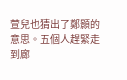萱兒也猜出了鄭顥的意思。五個人趕緊走到廊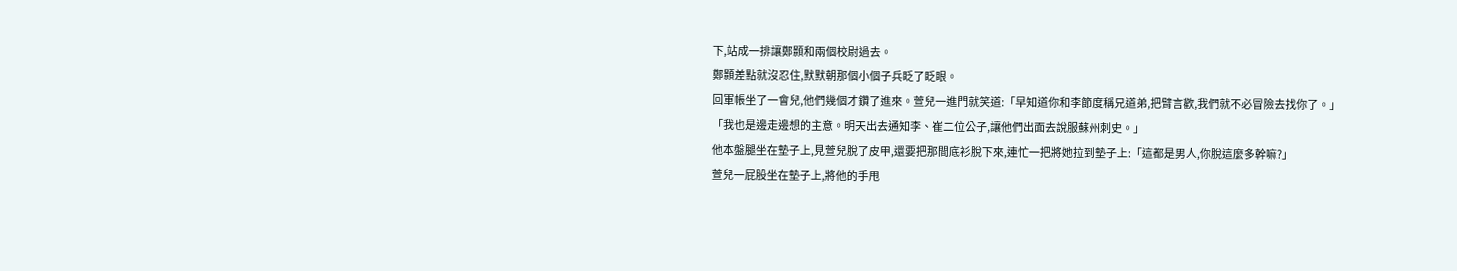下,站成一排讓鄭顥和兩個校尉過去。
鄭顥差點就沒忍住,默默朝那個小個子兵眨了眨眼。
回軍帳坐了一會兒,他們幾個才鑽了進來。萱兒一進門就笑道:「早知道你和李節度稱兄道弟,把臂言歡,我們就不必冒險去找你了。」
「我也是邊走邊想的主意。明天出去通知李、崔二位公子,讓他們出面去說服蘇州刺史。」
他本盤腿坐在墊子上,見萱兒脫了皮甲,還要把那間底衫脫下來,連忙一把將她拉到墊子上:「這都是男人,你脫這麼多幹嘛?」
萱兒一屁股坐在墊子上,將他的手甩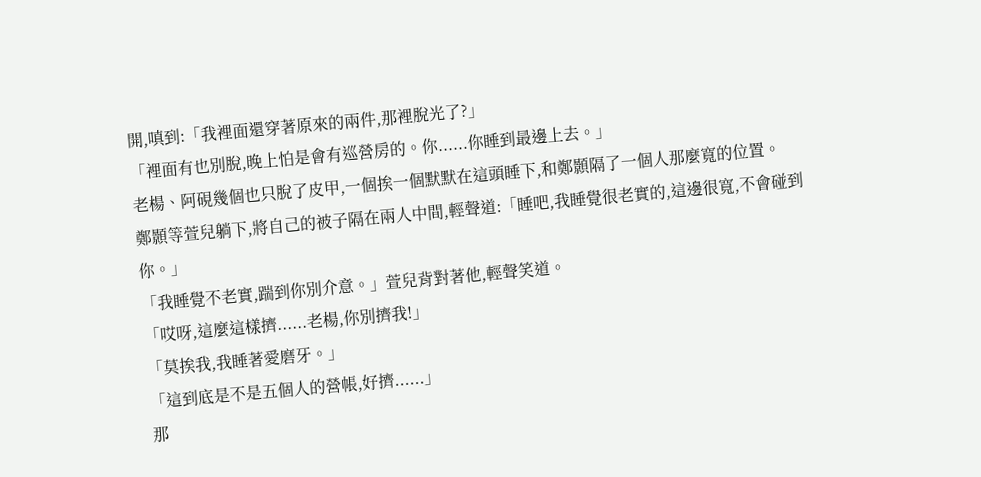開,嗔到:「我裡面還穿著原來的兩件,那裡脫光了?」
「裡面有也別脫,晚上怕是會有巡營房的。你......你睡到最邊上去。」
老楊、阿硯幾個也只脫了皮甲,一個挨一個默默在這頭睡下,和鄭顥隔了一個人那麼寬的位置。
鄭顥等萱兒躺下,將自己的被子隔在兩人中間,輕聲道:「睡吧,我睡覺很老實的,這邊很寬,不會碰到你。」
「我睡覺不老實,踹到你別介意。」萱兒背對著他,輕聲笑道。
「哎呀,這麼這樣擠......老楊,你別擠我!」
「莫挨我,我睡著愛磨牙。」
「這到底是不是五個人的營帳,好擠......」
那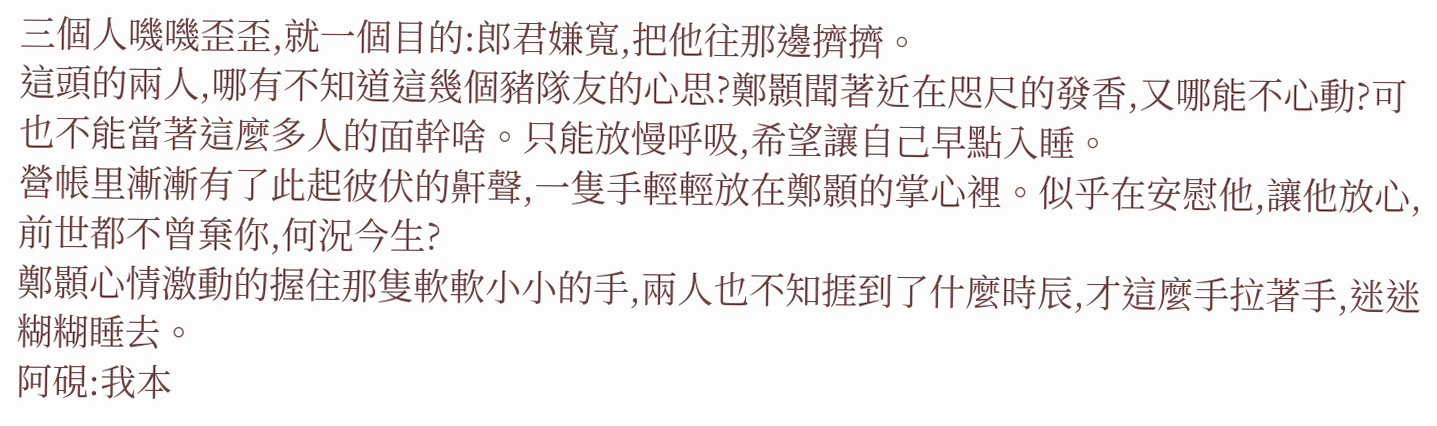三個人嘰嘰歪歪,就一個目的:郎君嫌寬,把他往那邊擠擠。
這頭的兩人,哪有不知道這幾個豬隊友的心思?鄭顥聞著近在咫尺的發香,又哪能不心動?可也不能當著這麼多人的面幹啥。只能放慢呼吸,希望讓自己早點入睡。
營帳里漸漸有了此起彼伏的鼾聲,一隻手輕輕放在鄭顥的掌心裡。似乎在安慰他,讓他放心,前世都不曾棄你,何況今生?
鄭顥心情激動的握住那隻軟軟小小的手,兩人也不知捱到了什麼時辰,才這麼手拉著手,迷迷糊糊睡去。
阿硯:我本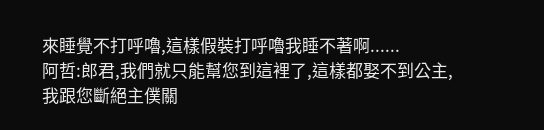來睡覺不打呼嚕,這樣假裝打呼嚕我睡不著啊......
阿哲:郎君,我們就只能幫您到這裡了,這樣都娶不到公主,我跟您斷絕主僕關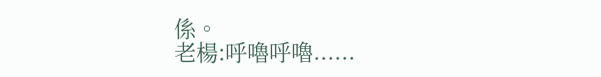係。
老楊:呼嚕呼嚕......